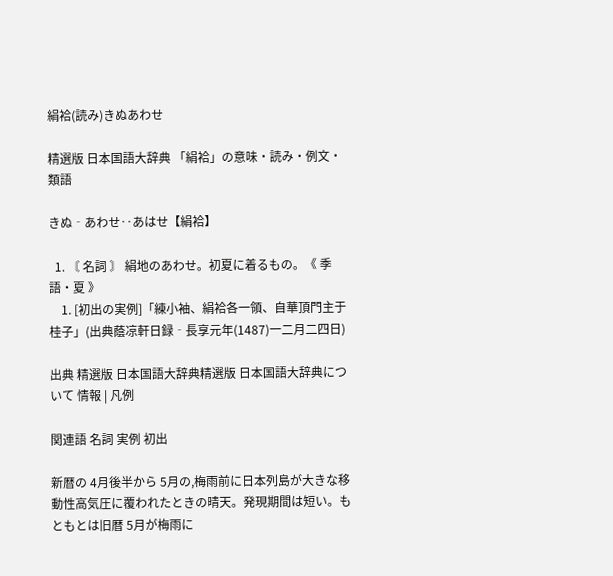絹袷(読み)きぬあわせ

精選版 日本国語大辞典 「絹袷」の意味・読み・例文・類語

きぬ‐あわせ‥あはせ【絹袷】

  1. 〘 名詞 〙 絹地のあわせ。初夏に着るもの。《 季語・夏 》
    1. [初出の実例]「練小袖、絹袷各一領、自華頂門主于桂子」(出典蔭凉軒日録‐長享元年(1487)一二月二四日)

出典 精選版 日本国語大辞典精選版 日本国語大辞典について 情報 | 凡例

関連語 名詞 実例 初出

新暦の 4月後半から 5月の,梅雨前に日本列島が大きな移動性高気圧に覆われたときの晴天。発現期間は短い。もともとは旧暦 5月が梅雨に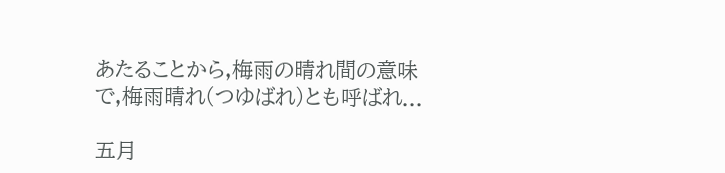あたることから,梅雨の晴れ間の意味で,梅雨晴れ(つゆばれ)とも呼ばれ...

五月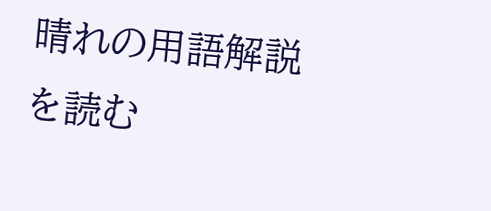晴れの用語解説を読む